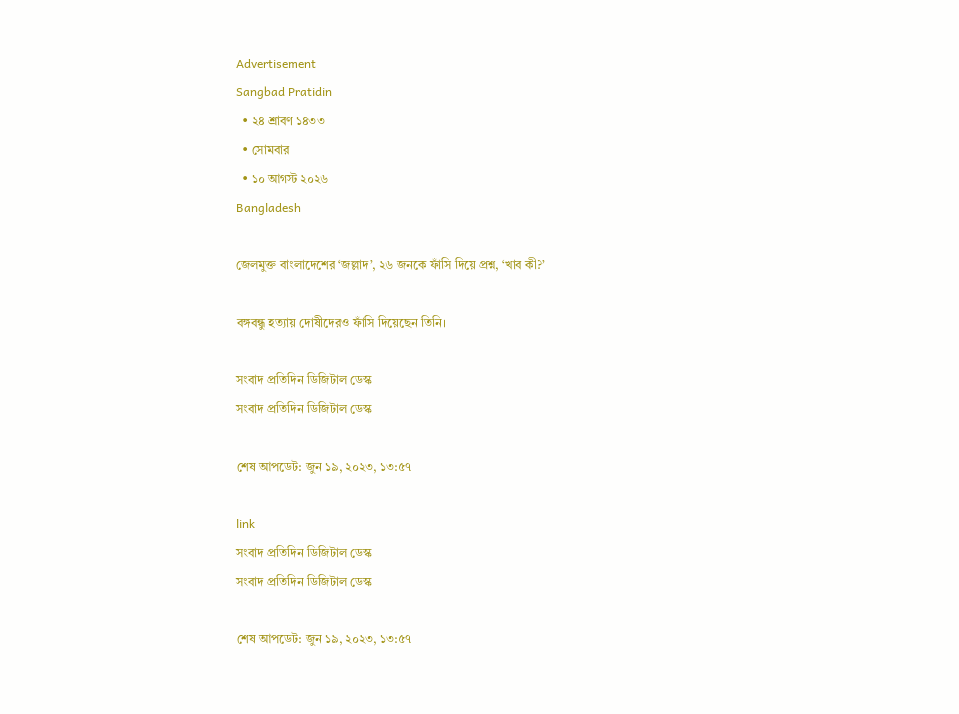Advertisement
Sangbad Pratidin
  • ২৪ শ্রাবণ ১৪৩৩
  • সোমবার
  • ১০ আগস্ট ২০২৬
Bangladesh

জেলমুক্ত বাংলাদেশের ‘জল্লাদ’, ২৬ জনকে ফাঁসি দিয়ে প্রশ্ন, ‘খাব কী?’

বঙ্গবন্ধু হত্যায় দোষীদেরও ফাঁসি দিয়েছেন তিনি।

সংবাদ প্রতিদিন ডিজিটাল ডেস্ক
সংবাদ প্রতিদিন ডিজিটাল ডেস্ক

শেষ আপডেট: জুন ১৯, ২০২৩, ১৩:৫৭

link
সংবাদ প্রতিদিন ডিজিটাল ডেস্ক
সংবাদ প্রতিদিন ডিজিটাল ডেস্ক

শেষ আপডেট: জুন ১৯, ২০২৩, ১৩:৫৭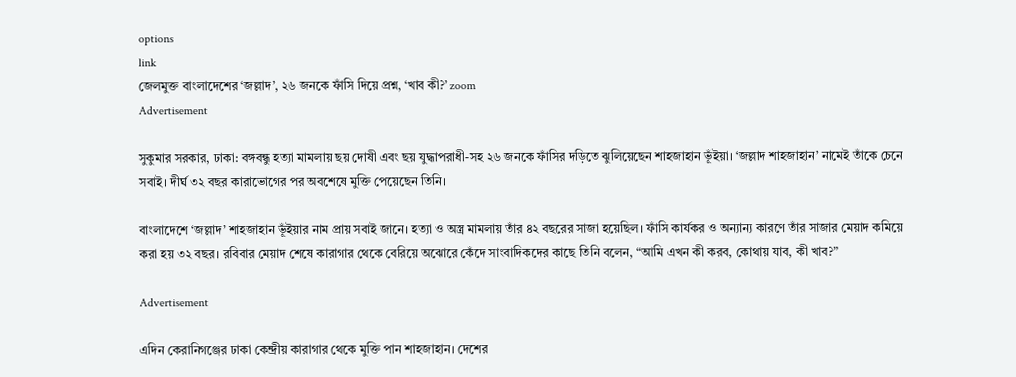options
link
জেলমুক্ত বাংলাদেশের ‘জল্লাদ’, ২৬ জনকে ফাঁসি দিয়ে প্রশ্ন, ‘খাব কী?’ zoom
Advertisement

সুকুমার সরকার, ঢাকা: বঙ্গবন্ধু হত্যা মামলায় ছয় দোষী এবং ছয় যুদ্ধাপরাধী-সহ ২৬ জনকে ফাঁসির দড়িতে ঝুলিয়েছেন শাহজাহান ভূঁইয়া। ‘জল্লাদ শাহজাহান’ নামেই তাঁকে চেনে সবাই। দীর্ঘ ৩২ বছর কারাভোগের পর অবশেষে মুক্তি পেয়েছেন তিনি।

বাংলাদেশে ‘জল্লাদ’ শাহজাহান ভূঁইয়ার নাম প্রায় সবাই জানে। হত্যা ও অস্ত্র মামলায় তাঁর ৪২ বছরের সাজা হয়েছিল। ফাঁসি কার্যকর ও অন্যান্য কারণে তাঁর সাজার মেয়াদ কমিয়ে করা হয় ৩২ বছর। রবিবার মেয়াদ শেষে কারাগার থেকে বেরিয়ে অঝোরে কেঁদে সাংবাদিকদের কাছে তিনি বলেন, “আমি এখন কী করব, কোথায় যাব, কী খাব?”

Advertisement

এদিন কেরানিগঞ্জের ঢাকা কেন্দ্রীয় কারাগার থেকে মুক্তি পান শাহজাহান। দেশের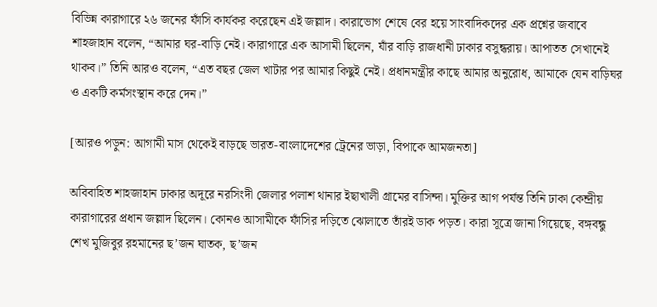বিভিন্ন কারাগারে ২৬ জনের ফাঁসি কার্যকর করেছেন এই জল্লাদ। কারাভোগ শেষে বের হয়ে সাংবাদিকদের এক প্রশ্নের জবাবে শাহজাহান বলেন, “আমার ঘর-বাড়ি নেই। কারাগারে এক আসামী ছিলেন, যাঁর বাড়ি রাজধানী ঢাকার বসুন্ধরায়। আপাতত সেখানেই থাকব।” তিনি আরও বলেন, “এত বছর জেল খাটার পর আমার কিছুই নেই। প্রধানমন্ত্রীর কাছে আমার অনুরোধ, আমাকে যেন বাড়িঘর ও একটি কর্মসংস্থান করে দেন।”

[আরও পড়ুন: আগামী মাস থেকেই বাড়ছে ভারত-বাংলাদেশের ট্রেনের ভাড়া, বিপাকে আমজনতা]

অবিবাহিত শাহজাহান ঢাকার অদূরে নরসিংদী জেলার পলাশ থানার ইছাখালী গ্রামের বাসিন্দা। মুক্তির আগ পর্যন্ত তিনি ঢাকা কেন্দ্রীয় কারাগারের প্রধান জল্লাদ ছিলেন। কোনও আসামীকে ফাঁসির দড়িতে ঝোলাতে তাঁরই ডাক পড়ত। কারা সূত্রে জানা গিয়েছে, বঙ্গবন্ধু শেখ মুজিবুর রহমানের ছ’জন ঘাতক, ছ’জন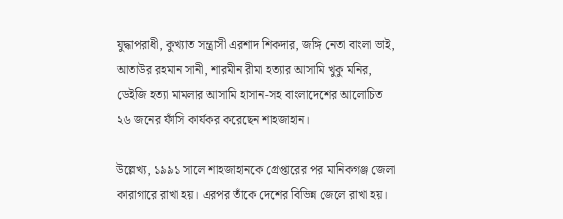যুদ্ধাপরাধী, কুখ্যাত সন্ত্রাসী এরশাদ শিকদার, জঙ্গি নেতা বাংলা ভাই, আতাউর রহমান সানী, শারমীন রীমা হত্যার আসামি খুকু মনির, ডেইজি হত্যা মামলার আসামি হাসান-সহ বাংলাদেশের আলোচিত ২৬ জনের ফাঁসি কার্যকর করেছেন শাহজাহান।

উল্লেখ্য, ১৯৯১ সালে শাহজাহানকে গ্রেপ্তারের পর মানিকগঞ্জ জেলা কারাগারে রাখা হয়। এরপর তাঁকে দেশের বিভিন্ন জেলে রাখা হয়।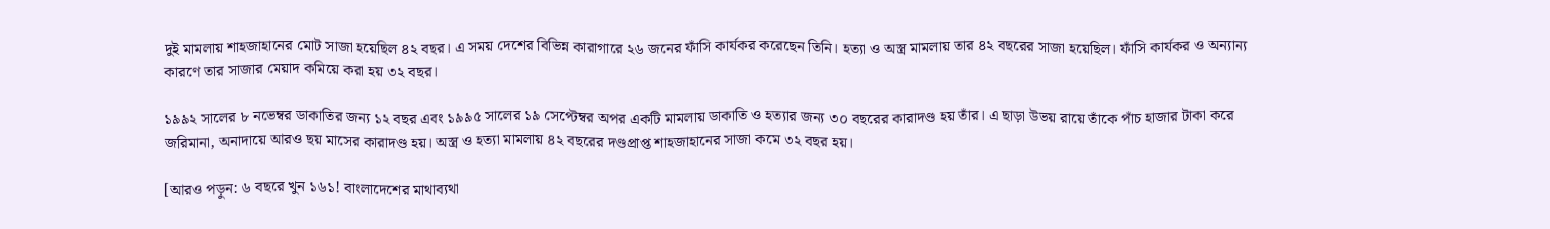দুই মামলায় শাহজাহানের মোট সাজা হয়েছিল ৪২ বছর। এ সময় দেশের বিভিন্ন কারাগারে ২৬ জনের ফাঁসি কার্যকর করেছেন তিনি। হত্যা ও অস্ত্র মামলায় তার ৪২ বছরের সাজা হয়েছিল। ফাঁসি কার্যকর ও অন্যান্য কারণে তার সাজার মেয়াদ কমিয়ে করা হয় ৩২ বছর।

১৯৯২ সালের ৮ নভেম্বর ডাকাতির জন্য ১২ বছর এবং ১৯৯৫ সালের ১৯ সেপ্টেম্বর অপর একটি মামলায় ডাকাতি ও হত্যার জন্য ৩০ বছরের কারাদণ্ড হয় তাঁর। এ ছাড়া উভয় রায়ে তাঁকে পাঁচ হাজার টাকা করে জরিমানা, অনাদায়ে আরও ছয় মাসের কারাদণ্ড হয়। অস্ত্র ও হত্যা মামলায় ৪২ বছরের দণ্ডপ্রাপ্ত শাহজাহানের সাজা কমে ৩২ বছর হয়।

[আরও পড়ুন: ৬ বছরে খুন ১৬১! বাংলাদেশের মাথাব্যথা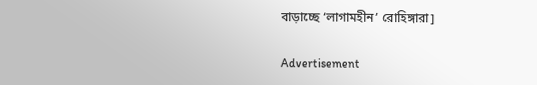বাড়াচ্ছে ‘লাগামহীন’ রোহিঙ্গারা]

Advertisement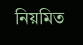নিয়মিত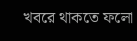খবরে থাকতে ফলো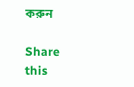করুন

Share this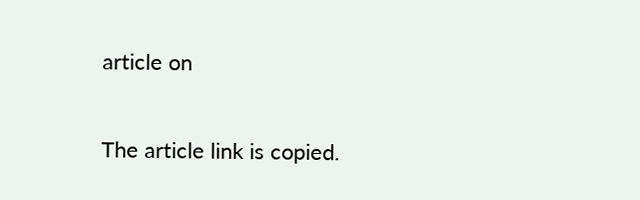article on

The article link is copied.